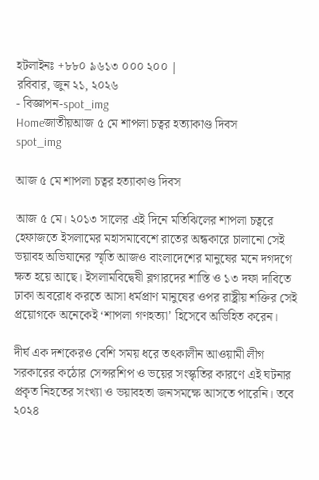হটলাইনঃ +৮৮০ ৯৬১৩ ০০০ ২০০ |
রবিবার, জুন ২১, ২০২৬
- বিজ্ঞাপন-spot_img
Homeজাতীয়আজ ৫ মে শাপলা চত্বর হত্যাকাণ্ড দিবস
spot_img

আজ ৫ মে শাপলা চত্বর হত্যাকাণ্ড দিবস

আজ ৫ মে। ২০১৩ সালের এই দিনে মতিঝিলের শাপলা চত্বরে হেফাজতে ইসলামের মহাসমাবেশে রাতের অন্ধকারে চালানো সেই ভয়াবহ অভিযানের স্মৃতি আজও বাংলাদেশের মানুষের মনে দগদগে ক্ষত হয়ে আছে। ইসলামবিদ্বেষী ব্লগারদের শাস্তি ও ১৩ দফা দাবিতে ঢাকা অবরোধ করতে আসা ধর্মপ্রাণ মানুষের ওপর রাষ্ট্রীয় শক্তির সেই প্রয়োগকে অনেকেই ‘শাপলা গণহত্যা’ হিসেবে অভিহিত করেন।

দীর্ঘ এক দশকেরও বেশি সময় ধরে তৎকালীন আওয়ামী লীগ সরকারের কঠোর সেন্সরশিপ ও ভয়ের সংস্কৃতির কারণে এই ঘটনার প্রকৃত নিহতের সংখ্যা ও ভয়াবহতা জনসমক্ষে আসতে পারেনি। তবে ২০২৪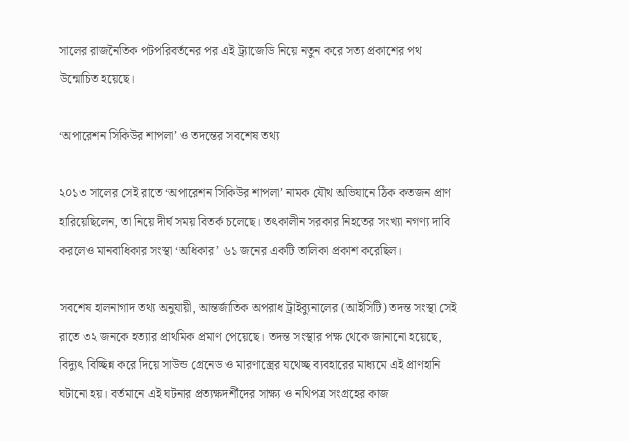সালের রাজনৈতিক পটপরিবর্তনের পর এই ট্র্যাজেডি নিয়ে নতুন করে সত্য প্রকাশের পথ উন্মোচিত হয়েছে।

‘অপারেশন সিকিউর শাপলা’ ও তদন্তের সবশেষ তথ্য

২০১৩ সালের সেই রাতে ‘অপারেশন সিকিউর শাপলা’ নামক যৌথ অভিযানে ঠিক কতজন প্রাণ হারিয়েছিলেন, তা নিয়ে দীর্ঘ সময় বিতর্ক চলেছে। তৎকালীন সরকার নিহতের সংখ্যা নগণ্য দাবি করলেও মানবাধিকার সংস্থা ‘অধিকার’ ৬১ জনের একটি তালিকা প্রকাশ করেছিল।

সবশেষ হালনাগাদ তথ্য অনুযায়ী, আন্তর্জাতিক অপরাধ ট্রাইব্যুনালের (আইসিটি) তদন্ত সংস্থা সেই রাতে ৩২ জনকে হত্যার প্রাথমিক প্রমাণ পেয়েছে। তদন্ত সংস্থার পক্ষ থেকে জানানো হয়েছে, বিদ্যুৎ বিচ্ছিন্ন করে দিয়ে সাউন্ড গ্রেনেড ও মারণাস্ত্রের যথেচ্ছ ব্যবহারের মাধ্যমে এই প্রাণহানি ঘটানো হয়। বর্তমানে এই ঘটনার প্রত্যক্ষদর্শীদের সাক্ষ্য ও নথিপত্র সংগ্রহের কাজ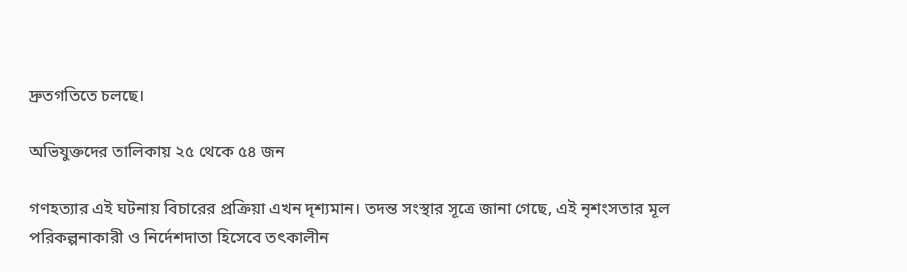দ্রুতগতিতে চলছে।

অভিযুক্তদের তালিকায় ২৫ থেকে ৫৪ জন

গণহত্যার এই ঘটনায় বিচারের প্রক্রিয়া এখন দৃশ্যমান। তদন্ত সংস্থার সূত্রে জানা গেছে, এই নৃশংসতার মূল পরিকল্পনাকারী ও নির্দেশদাতা হিসেবে তৎকালীন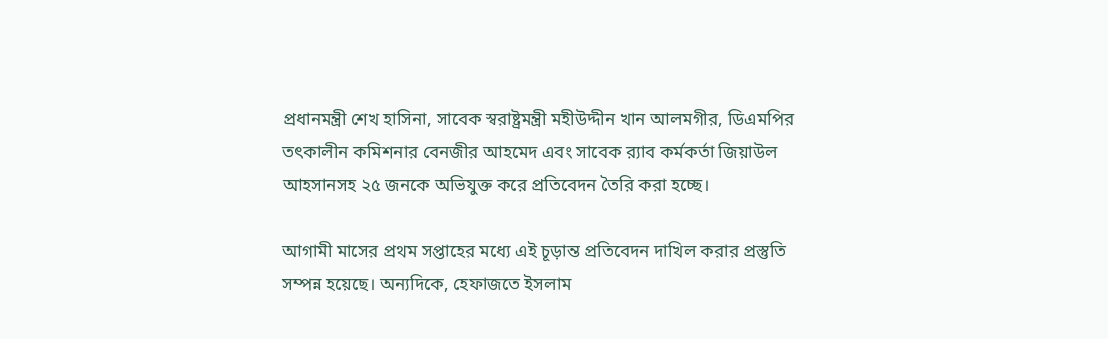প্রধানমন্ত্রী শেখ হাসিনা, সাবেক স্বরাষ্ট্রমন্ত্রী মহীউদ্দীন খান আলমগীর, ডিএমপির তৎকালীন কমিশনার বেনজীর আহমেদ এবং সাবেক র‍্যাব কর্মকর্তা জিয়াউল আহসানসহ ২৫ জনকে অভিযুক্ত করে প্রতিবেদন তৈরি করা হচ্ছে।

আগামী মাসের প্রথম সপ্তাহের মধ্যে এই চূড়ান্ত প্রতিবেদন দাখিল করার প্রস্তুতি সম্পন্ন হয়েছে। অন্যদিকে, হেফাজতে ইসলাম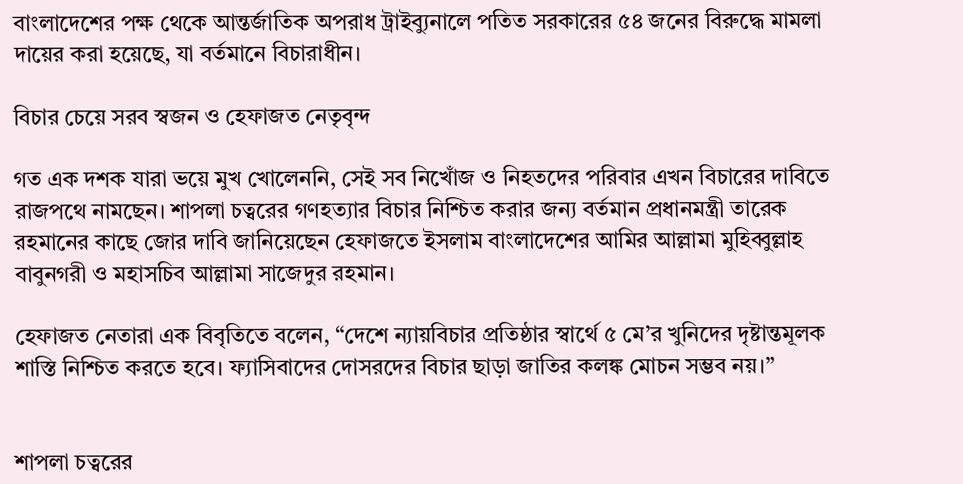বাংলাদেশের পক্ষ থেকে আন্তর্জাতিক অপরাধ ট্রাইব্যুনালে পতিত সরকারের ৫৪ জনের বিরুদ্ধে মামলা দায়ের করা হয়েছে, যা বর্তমানে বিচারাধীন।

বিচার চেয়ে সরব স্বজন ও হেফাজত নেতৃবৃন্দ

গত এক দশক যারা ভয়ে মুখ খোলেননি, সেই সব নিখোঁজ ও নিহতদের পরিবার এখন বিচারের দাবিতে রাজপথে নামছেন। শাপলা চত্বরের গণহত্যার বিচার নিশ্চিত করার জন্য বর্তমান প্রধানমন্ত্রী তারেক রহমানের কাছে জোর দাবি জানিয়েছেন হেফাজতে ইসলাম বাংলাদেশের আমির আল্লামা মুহিব্বুল্লাহ বাবুনগরী ও মহাসচিব আল্লামা সাজেদুর রহমান।

হেফাজত নেতারা এক বিবৃতিতে বলেন, “দেশে ন্যায়বিচার প্রতিষ্ঠার স্বার্থে ৫ মে’র খুনিদের দৃষ্টান্তমূলক শাস্তি নিশ্চিত করতে হবে। ফ্যাসিবাদের দোসরদের বিচার ছাড়া জাতির কলঙ্ক মোচন সম্ভব নয়।”


শাপলা চত্বরের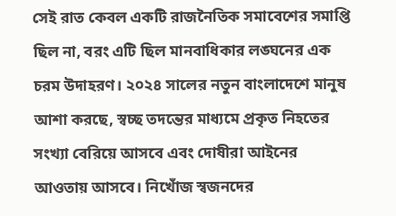সেই রাত কেবল একটি রাজনৈতিক সমাবেশের সমাপ্তি ছিল না, বরং এটি ছিল মানবাধিকার লঙ্ঘনের এক চরম উদাহরণ। ২০২৪ সালের নতুন বাংলাদেশে মানুষ আশা করছে, স্বচ্ছ তদন্তের মাধ্যমে প্রকৃত নিহতের সংখ্যা বেরিয়ে আসবে এবং দোষীরা আইনের আওতায় আসবে। নিখোঁজ স্বজনদের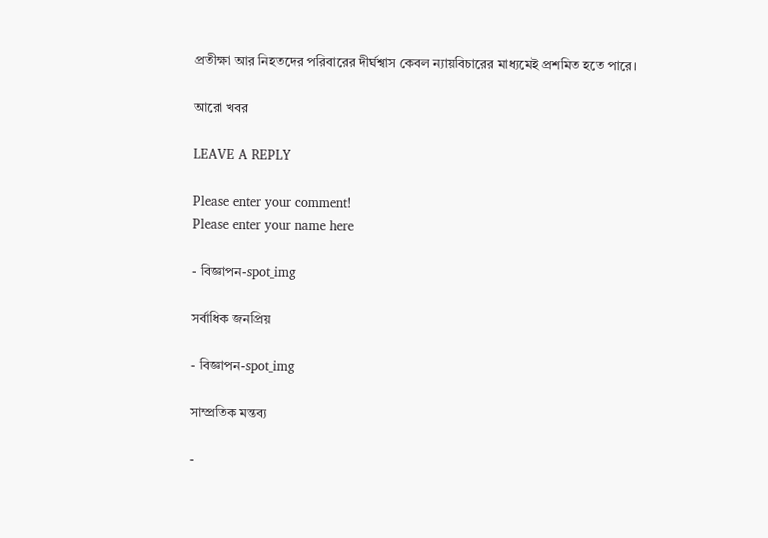প্রতীক্ষা আর নিহতদের পরিবারের দীর্ঘশ্বাস কেবল ন্যায়বিচারের মাধ্যমেই প্রশমিত হতে পারে।

আরো খবর

LEAVE A REPLY

Please enter your comment!
Please enter your name here

- বিজ্ঞাপন-spot_img

সর্বাধিক জনপ্রিয়

- বিজ্ঞাপন-spot_img

সাম্প্রতিক মন্তব্য

-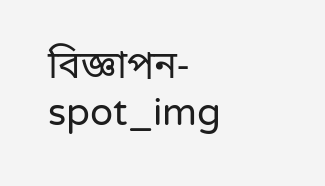বিজ্ঞাপন-spot_img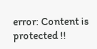error: Content is protected !!